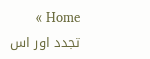Home » تجدد اور اس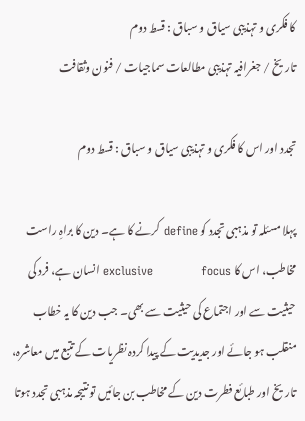کا فکری و تہذیبی سیاق و سباق : قسط دوم
تاریخ / جغرافیہ تہذیبی مطالعات سماجیات / فنون وثقافت

تجدد اور اس کا فکری و تہذیبی سیاق و سباق : قسط دوم

پہلا مسئلہ تو مذہبی تجدد کو define کرنے کا ہے۔ دین کا براہِ راست مخاطب، اس کا exclusive            focus انسان ہے، فرد کی حیثیت سے اور اجتماع کی حیثیت سے بھی۔ جب دین کا یہ خطاب منقلب ہو جائے اور جدیدیت کے پیدا کردہ نظریات کے تتبع میں معاشرہ، تاریخ اور طبائع فطرت دین کے مخاطب بن جائیں تو نتیجہ مذہبی تجدد ہوتا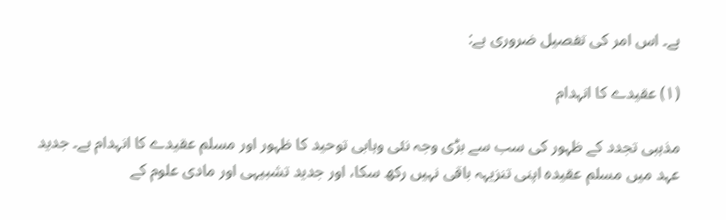ہے۔ اس امر کی تفصیل ضروری ہے:

(۱) عقیدے کا انہدام

مذہبی تجدد کے ظہور کی سب سے بڑی وجہ نئی وہابی توحید کا ظہور اور مسلم عقیدے کا انہدام ہے۔ جدید عہد میں مسلم عقیدہ اپنی تنزیہہ باقی نہیں رکھ سکا، اور جدید تشبیہی اور مادی علوم کے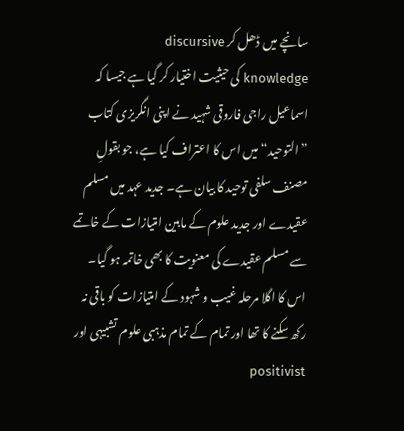سانچے میں ڈھل کر discursive            knowledge کی حیثیت اختیار کر گیا ہے جیسا کہ اسماعیل راجی فاروقی شہید نے اپنی انگریزی کتاب ”التوحید“ میں اس کا اعتراف کیا ہے، جو بقولِ مصنف سلفی توحید کا بیان ہے۔ جدید عہد میں مسلم عقیدے اور جدید علوم کے مابین امتیازات کے خاتمے سے مسلم عقیدے کی معنویت کا بھی خاتمہ ہو گیا۔ اس کا اگلا مرحلہ غیب و شہود کے امتیازات کو باقی نہ رکھ سکنے کا تھا اور تمام کے تمام مذہبی علوم تشبیہی اور positivist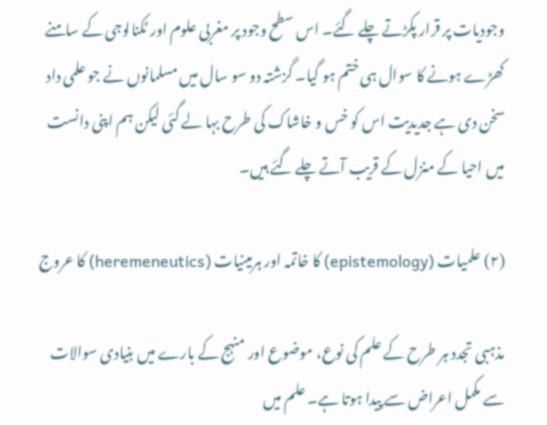وجودیات پر قرار پکڑتے چلے گئے۔ اس سطح وجود پر مغربی علوم اور ٹکنالوجی کے سامنے کھڑے ہونے کا سوال ہی ختم ہو گیا۔ گزشتہ دو سو سال میں مسلمانوں نے جو علمی داد سخن دی ہے جدیدیت اس کو خس و خاشاک کی طرح بہا لے گئی لیکن ہم اپنی دانست میں احیا کے منزل کے قریب آتے چلے گئے ہیں۔

(۲) علمیات (epistemology) کا خاتمہ اور ہرمینیات (heremeneutics) کا عروج

مذہبی تجدد ہر طرح کے علم کی نوع، موضوع اور منہج کے بارے میں بنیادی سوالات سے مکمل اعراض سے پیدا ہوتا ہے۔ علم میں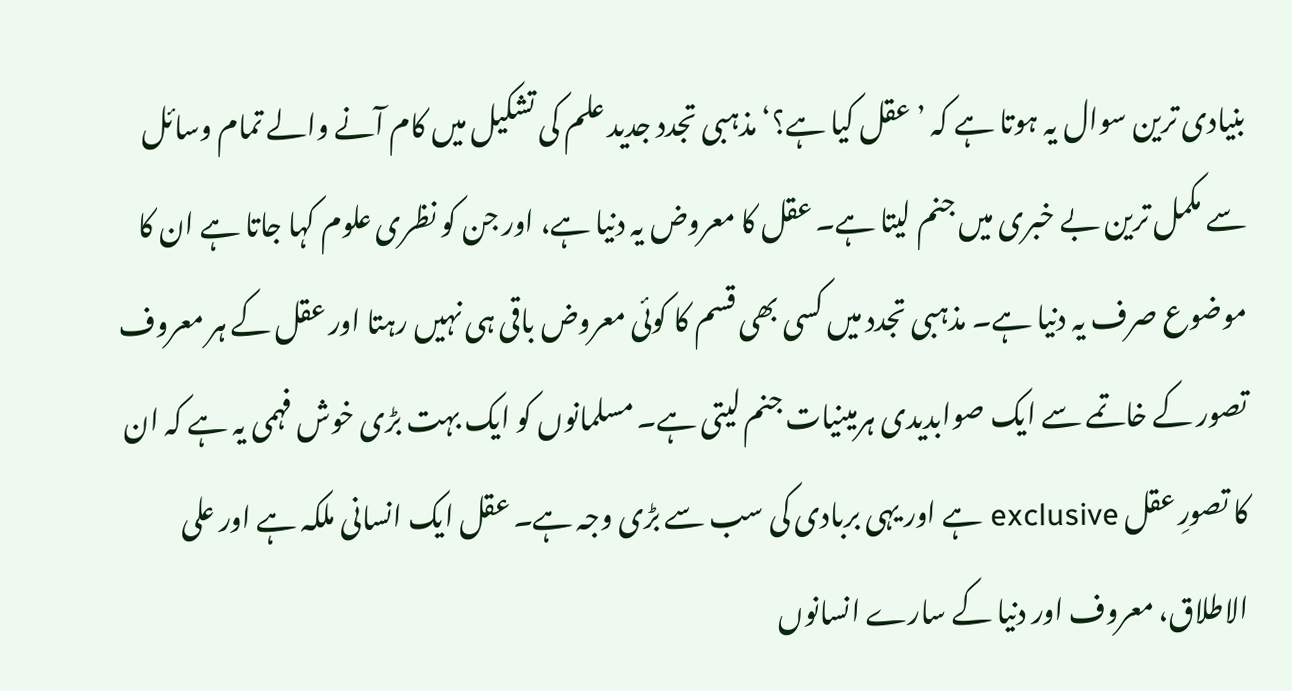بنیادی ترین سوال یہ ہوتا ہے کہ ’عقل کیا ہے؟‘ مذہبی تجدد جدید علم کی تشکیل میں کام آنے والے تمام وسائل سے مکمل ترین بے خبری میں جنم لیتا ہے۔ عقل کا معروض یہ دنیا ہے، اور جن کو نظری علوم کہا جاتا ہے ان کا موضوع صرف یہ دنیا ہے۔ مذہبی تجدد میں کسی بھی قسم کا کوئی معروض باقی ہی نہیں رہتا اور عقل کے ہر معروف تصور کے خاتمے سے ایک صوابدیدی ہرمینیات جنم لیتی ہے۔ مسلمانوں کو ایک بہت بڑی خوش فہمی یہ ہے کہ ان کا تصورِ عقل exclusive ہے اور یہی بربادی کی سب سے بڑی وجہ ہے۔ عقل ایک انسانی ملکہ ہے اور علی الاطلاق، معروف اور دنیا کے سارے انسانوں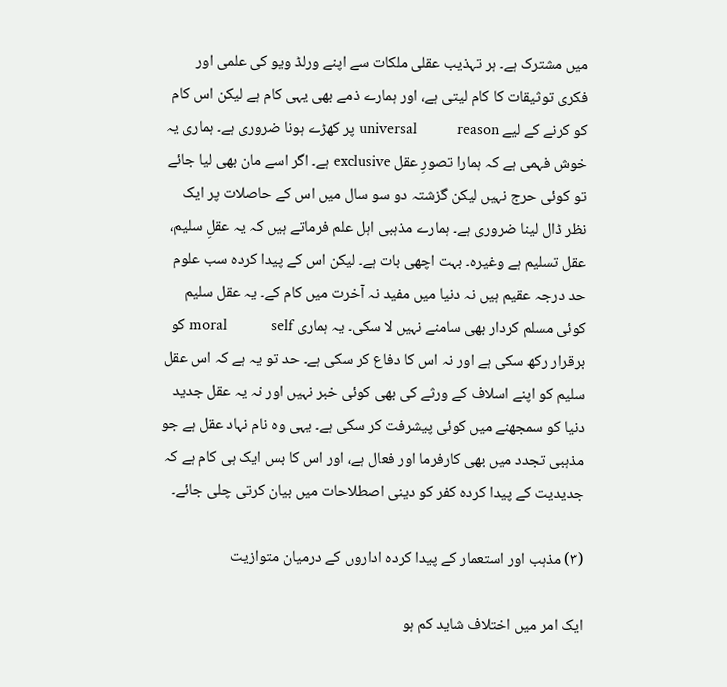میں مشترک ہے۔ ہر تہذیب عقلی ملکات سے اپنے ورلڈ ویو کی علمی اور فکری توثیقات کا کام لیتی ہے، اور ہمارے ذمے بھی یہی کام ہے لیکن اس کام کو کرنے کے لیے universal          reason پر کھڑے ہونا ضروری ہے۔ ہماری یہ خوش فہمی ہے کہ ہمارا تصورِ عقل exclusive ہے۔ اگر اسے مان بھی لیا جائے تو کوئی حرج نہیں لیکن گزشتہ دو سو سال میں اس کے حاصلات پر ایک نظر ڈال لینا ضروری ہے۔ ہمارے مذہبی اہل علم فرماتے ہیں کہ یہ عقلِ سلیم، عقل تسلیم ہے وغیرہ۔ بہت اچھی بات ہے۔ لیکن اس کے پیدا کردہ سب علوم حد درجہ عقیم ہیں نہ دنیا میں مفید نہ آخرت میں کام کے۔ یہ عقل سلیم کوئی مسلم کردار بھی سامنے نہیں لا سکی۔ یہ ہماری moral           self کو برقرار رکھ سکی ہے اور نہ اس کا دفاع کر سکی ہے۔ حد تو یہ ہے کہ اس عقل سلیم کو اپنے اسلاف کے ورثے کی بھی کوئی خبر نہیں اور نہ یہ عقل جدید دنیا کو سمجھنے میں کوئی پیشرفت کر سکی ہے۔ یہی وہ نام نہاد عقل ہے جو مذہبی تجدد میں بھی کارفرما اور فعال ہے، اور اس کا بس ایک ہی کام ہے کہ جدیدیت کے پیدا کردہ کفر کو دینی اصطلاحات میں بیان کرتی چلی جائے۔

(۳) مذہب اور استعمار کے پیدا کردہ اداروں کے درمیان متوازیت

ایک امر میں اختلاف شاید کم ہو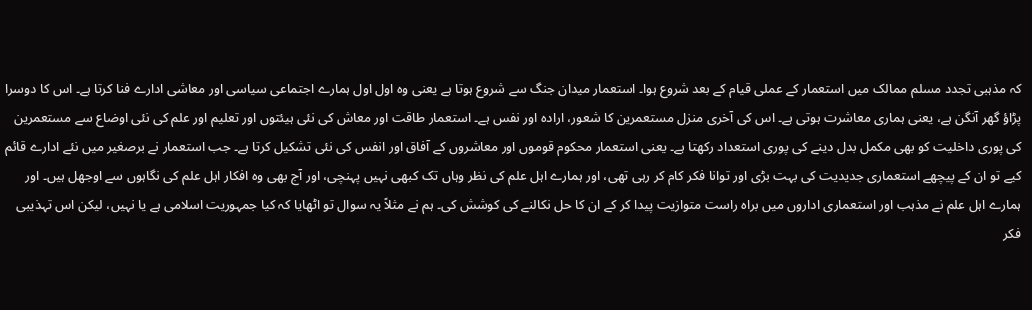کہ مذہبی تجدد مسلم ممالک میں استعمار کے عملی قیام کے بعد شروع ہوا۔ استعمار میدان جنگ سے شروع ہوتا ہے یعنی وہ اول اول ہمارے اجتماعی سیاسی اور معاشی ادارے فنا کرتا ہے۔ اس کا دوسرا پڑاؤ گھر آنگن ہے، یعنی ہماری معاشرت ہوتی ہے۔ اس کی آخری منزل مستعمرین کا شعور، ارادہ اور نفس ہے۔ استعمار طاقت اور معاش کی نئی ہیئتوں اور تعلیم اور علم کی نئی اوضاع سے مستعمرین کی پوری داخلیت کو بھی مکمل بدل دینے کی پوری استعداد رکھتا ہے۔ یعنی استعمار محکوم قوموں اور معاشروں کے آفاق اور انفس کی نئی تشکیل کرتا ہے۔ جب استعمار نے برصغیر میں نئے ادارے قائم کیے تو ان کے پیچھے استعماری جدیدیت کی بہت بڑی اور توانا فکر کام کر رہی تھی، اور ہمارے اہل علم کی نظر وہاں تک کبھی نہیں پہنچی، اور آج بھی وہ افکار اہل علم کی نگاہوں سے اوجھل ہیں۔ اور ہمارے اہل علم نے مذہب اور استعماری اداروں میں براہ راست متوازیت پیدا کر کے ان کا حل نکالنے کی کوشش کی۔ ہم نے مثلاً یہ سوال تو اٹھایا کہ کیا جمہوریت اسلامی ہے یا نہیں، لیکن اس تہذیبی فکر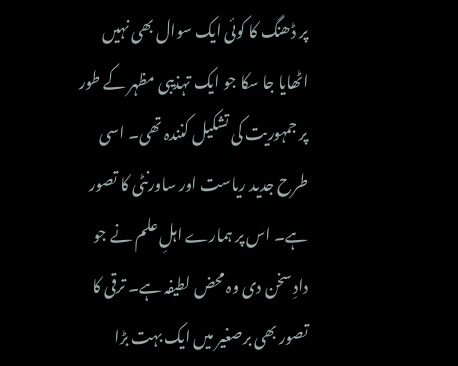پر ڈھنگ کا کوئی ایک سوال بھی نہیں اٹھایا جا سکا جو ایک تہذیبی مظہر کے طور پر جمہوریت کی تشکیل کنندہ تھی۔ اسی طرح جدید ریاست اور ساورنٹی کا تصور ہے۔ اس پر ہمارے اہلِ علم نے جو دادِ سخن دی وہ محض لطیفہ ہے۔ ترقی کا تصور بھی برصغیر میں ایک بہت بڑا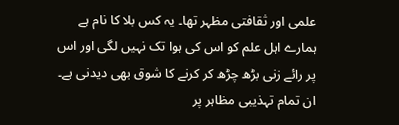علمی اور ثقافتی مظہر تھا۔ یہ کس بلا کا نام ہے ہمارے اہل علم کو اس کی ہوا تک نہیں لگی اور اس پر رائے زنی بڑھ چڑھ کر کرنے کا شوق بھی دیدنی ہے۔ ان تمام تہذیبی مظاہر پر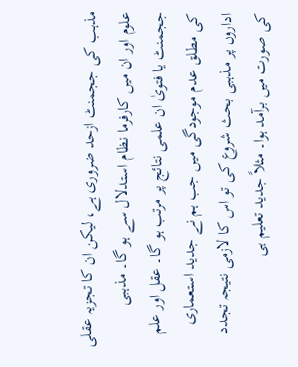مذہب کی ججمنٹ ازحد ضروری ہے، لیکن ان کا تجزیہ عقلی علوم اور ان میں کارفرما نظام استدلال سے ہو گا۔ مذہبی ججمنٹ یا فتویٰ ان علمی نتائج پر مرتب ہو گا۔ عقل اور علم کی مطلق عدم موجودگی میں جب ہم نے جدید استعماری اداروں پر مذہبی بحث شروع کی تو اس کا لازمی نتیجہ تجدد کی صورت میں برآمد ہوا۔ مثلاً جدید تعلیم ہی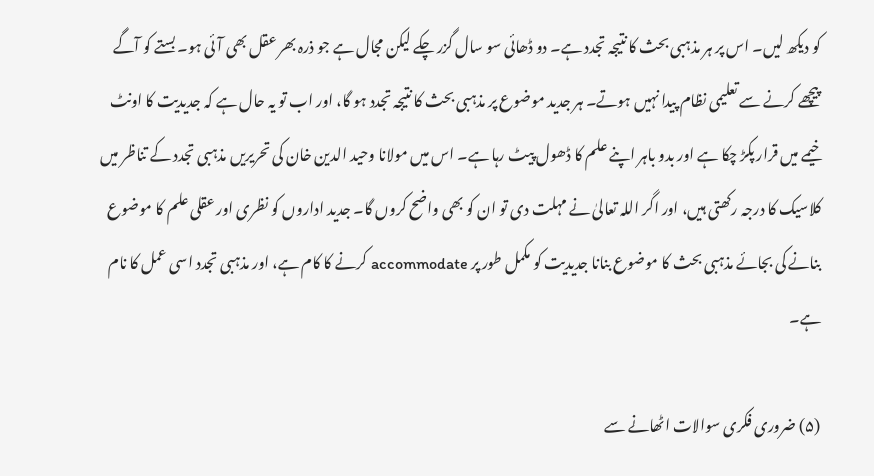کو دیکھ لیں۔ اس پر ہر مذہبی بحث کا نتیجہ تجدد ہے۔ دو ڈھائی سو سال گزر چکے لیکن مجال ہے جو ذرہ بھر عقل بھی آئی ہو۔ بستے کو آگے پیچھے کرنے سے تعلیمی نظام پیدا نہیں ہوتے۔ ہر جدید موضوع پر مذہبی بحث کا نتیجہ تجدد ہو گا، اور اب تو یہ حال ہے کہ جدیدیت کا اونٹ خیمے میں قرار پکڑ چکا ہے اور بدو باہر اپنے علم کا ڈھول پیٹ رہا ہے۔ اس میں مولانا وحید الدین خان کی تحریریں مذہبی تجدد کے تناظر میں کلاسیک کا درجہ رکھتی ہیں، اور اگر اللہ تعالیٰ نے مہلت دی تو ان کو بھی واضح کروں گا۔ جدید اداروں کو نظری اور عقلی علم کا موضوع بنانے کی بجائے مذہبی بحث کا موضوع بنانا جدیدیت کو مکمل طور پر accommodate کرنے کا کام ہے، اور مذہبی تجدد اسی عمل کا نام ہے۔

(۵) ضروری فکری سوالات اٹھانے سے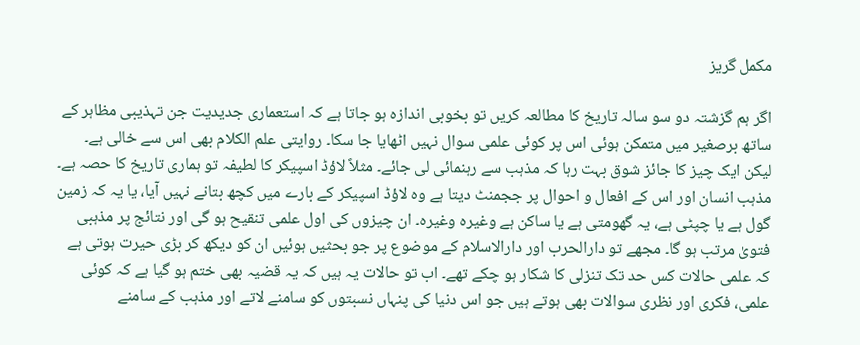مکمل گریز

اگر ہم گزشتہ دو سو سالہ تاریخ کا مطالعہ کریں تو بخوبی اندازہ ہو جاتا ہے کہ استعماری جدیدیت جن تہذیبی مظاہر کے ساتھ برصغیر میں متمکن ہوئی اس پر کوئی علمی سوال نہیں اٹھایا جا سکا۔ روایتی علم الکلام بھی اس سے خالی ہے۔ لیکن ایک چیز کا جائز شوق بہت رہا کہ مذہب سے رہنمائی لی جائے۔ مثلاً لاؤڈ اسپیکر کا لطیفہ تو ہماری تاریخ کا حصہ ہے۔ مذہب انسان اور اس کے افعال و احوال پر ججمنٹ دیتا ہے وہ لاؤڈ اسپیکر کے بارے میں کچھ بتانے نہیں آیا، یا یہ کہ زمین گول ہے یا چپٹی ہے، یہ گھومتی ہے یا ساکن ہے وغیرہ وغیرہ۔ ان چیزوں کی اول علمی تنقیح ہو گی اور نتائج پر مذہبی فتویٰ مرتب ہو گا۔ مجھے تو دارالحرب اور دارالاسلام کے موضوع پر جو بحثیں ہوئیں ان کو دیکھ کر بڑی حیرت ہوتی ہے کہ علمی حالات کس حد تک تنزلی کا شکار ہو چکے تھے۔ اب تو حالات یہ ہیں کہ یہ قضیہ بھی ختم ہو گیا ہے کہ کوئی علمی، فکری اور نظری سوالات بھی ہوتے ہیں جو اس دنیا کی پنہاں نسبتوں کو سامنے لاتے اور مذہب کے سامنے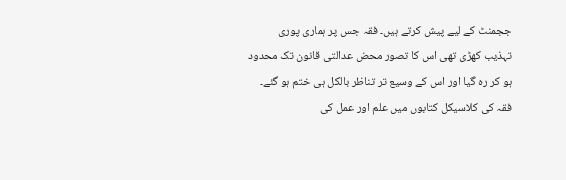ججمنٹ کے لیے پیش کرتے ہیں۔ فقہ جس پر ہماری پوری تہذیب کھڑی تھی اس کا تصور محض عدالتی قانون تک محدود ہو کر رہ گیا اور اس کے وسیع تر تناظر بالکل ہی ختم ہو گئے۔ فقہ کی کلاسیکل کتابوں میں علم اور عمل کی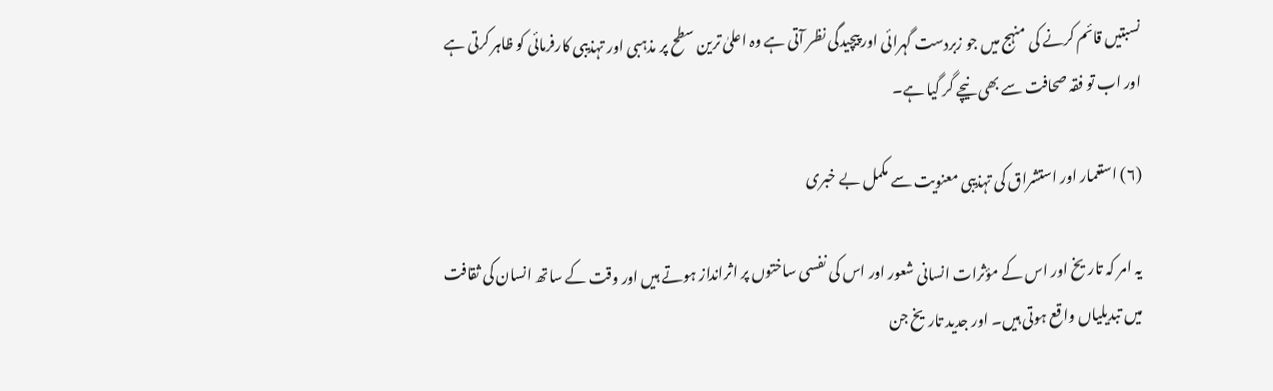نسبتیں قائم کرنے کی منہج میں جو زبردست گہرائی اور پیچیدگی نظر آتی ہے وہ اعلیٰ ترین سطح پر مذہبی اور تہذیبی کارفرمائی کو ظاہر کرتی ہے اور اب تو فقہ صحافت سے بھی نیچے گر گیا ہے۔

(۶) استعمار اور استشراق کی تہذیبی معنویت سے مکمل بے خبری

یہ امر کہ تاریخ اور اس کے مؤثرات انسانی شعور اور اس کی نفسی ساختوں پر اثرانداز ہوتے ہیں اور وقت کے ساتھ انسان کی ثقافت میں تبدیلیاں واقع ہوتی ہیں۔ اور جدید تاریخ جن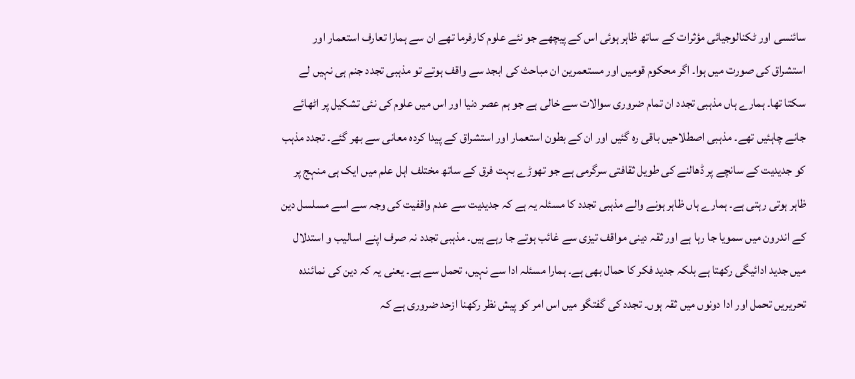سائنسی اور ٹکنالوجیائی مؤثرات کے ساتھ ظاہر ہوئی اس کے پیچھے جو نئے علوم کارفرما تھے ان سے ہمارا تعارف استعمار اور استشراق کی صورت میں ہوا۔ اگر محکوم قومیں اور مستعمرین ان مباحث کی ابجد سے واقف ہوتے تو مذہبی تجدد جنم ہی نہیں لے سکتا تھا۔ ہمارے ہاں مذہبی تجدد ان تمام ضروری سوالات سے خالی ہے جو ہم عصر دنیا اور اس میں علوم کی نئی تشکیل پر اٹھائے جانے چاہئیں تھے۔ مذہبی اصطلاحیں باقی رہ گئیں اور ان کے بطون استعمار اور استشراق کے پیدا کردہ معانی سے بھر گئے۔ تجدد مذہب کو جدیدیت کے سانچے پر ڈھالنے کی طویل ثقافتی سرگرمی ہے جو تھوڑے بہت فرق کے ساتھ مختلف اہل علم میں ایک ہی منہج پر ظاہر ہوتی رہتی ہے۔ ہمارے ہاں ظاہر ہونے والے مذہبی تجدد کا مسئلہ یہ ہے کہ جدیدیت سے عدم واقفیت کی وجہ سے اسے مسلسل دین کے اندرون میں سمویا جا رہا ہے اور ثقہ دینی مواقف تیزی سے غائب ہوتے جا رہے ہیں۔ مذہبی تجدد نہ صرف اپنے اسالیب و استدلال میں جدید ادائیگی رکھتا ہے بلکہ جدید فکر کا حمال بھی ہے۔ ہمارا مسئلہ ادا سے نہیں، تحمل سے ہے۔ یعنی یہ کہ دین کی نمائندہ تحریریں تحمل اور ادا دونوں میں ثقہ ہوں۔ تجدد کی گفتگو میں اس امر کو پیش نظر رکھنا ازحد ضروری ہے کہ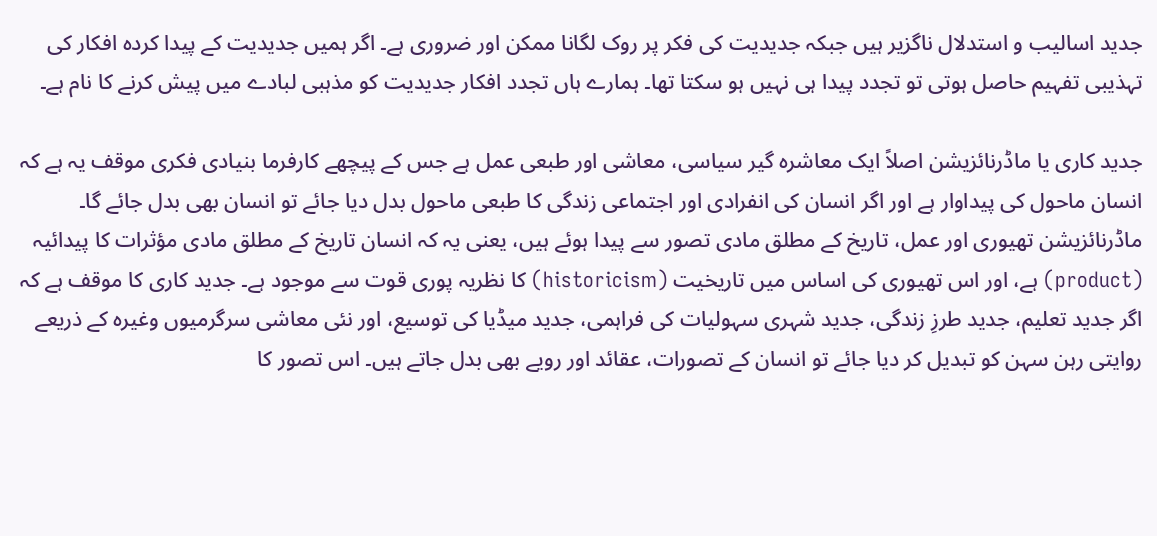جدید اسالیب و استدلال ناگزیر ہیں جبکہ جدیدیت کی فکر پر روک لگانا ممکن اور ضروری ہے۔ اگر ہمیں جدیدیت کے پیدا کردہ افکار کی تہذیبی تفہیم حاصل ہوتی تو تجدد پیدا ہی نہیں ہو سکتا تھا۔ ہمارے ہاں تجدد افکار جدیدیت کو مذہبی لبادے میں پیش کرنے کا نام ہے۔

جدید کاری یا ماڈرنائزیشن اصلاً ایک معاشرہ گیر سیاسی، معاشی اور طبعی عمل ہے جس کے پیچھے کارفرما بنیادی فکری موقف یہ ہے کہ انسان ماحول کی پیداوار ہے اور اگر انسان کی انفرادی اور اجتماعی زندگی کا طبعی ماحول بدل دیا جائے تو انسان بھی بدل جائے گا۔ ماڈرنائزیشن تھیوری اور عمل، تاریخ کے مطلق مادی تصور سے پیدا ہوئے ہیں، یعنی یہ کہ انسان تاریخ کے مطلق مادی مؤثرات کا پیدائیہ (product) ہے، اور اس تھیوری کی اساس میں تاریخیت (historicism) کا نظریہ پوری قوت سے موجود ہے۔ جدید کاری کا موقف ہے کہ اگر جدید تعلیم، جدید طرزِ زندگی، جدید شہری سہولیات کی فراہمی، جدید میڈیا کی توسیع، اور نئی معاشی سرگرمیوں وغیرہ کے ذریعے روایتی رہن سہن کو تبدیل کر دیا جائے تو انسان کے تصورات، عقائد اور رویے بھی بدل جاتے ہیں۔ اس تصور کا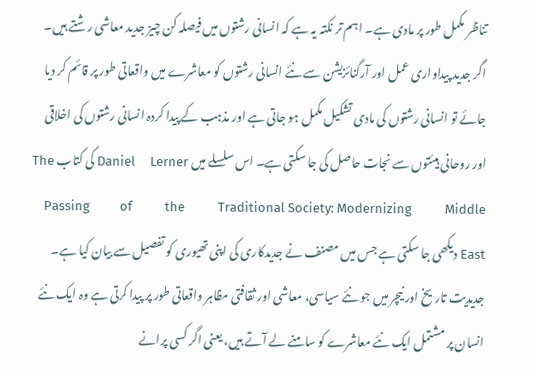تناظر مکمل طور پر مادی ہے۔ اہم تر نکتہ یہ ہے کہ انسانی رشتوں میں فیصلہ کن چیز جدید معاشی رشتے ہیں۔ اگر جدید پیداواری عمل اور آرگنائزیشن سے نئے انسانی رشتوں کو معاشرے میں واقعاتی طور پر قائم کر دیا جائے تو انسانی رشتوں کی مادی تشکیل مکمل ہو جاتی ہے اور مذہب کے پیدا کردہ انسانی رشتوں کی اخلاقی اور روحانی ہیئتوں سے نجات حاصل کی جا سکتی ہے۔ اس سلسلے میں Daniel     Lerner کی کتاب The        Passing          of           the           Traditional Society: Modernizing           Middle          East دیکھی جا سکتی ہے جس میں مصنف نے جدیدکاری کی اپنی تھیوری کو تفصیل سے بیان کیا ہے۔ جدیدیت تاریخ اور نیچر میں جو نئے سیاسی، معاشی اور ثقافتی مظاہر واقعاتی طور پر پیدا کرتی ہے وہ ایک نئے انسان پر مشتمل ایک نئے معاشرے کو سامنے لے آتے ہیں، یعنی اگر کسی پرانے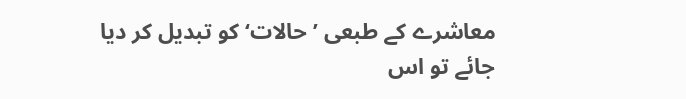معاشرے کے طبعی ’حالات‘ کو تبدیل کر دیا جائے تو اس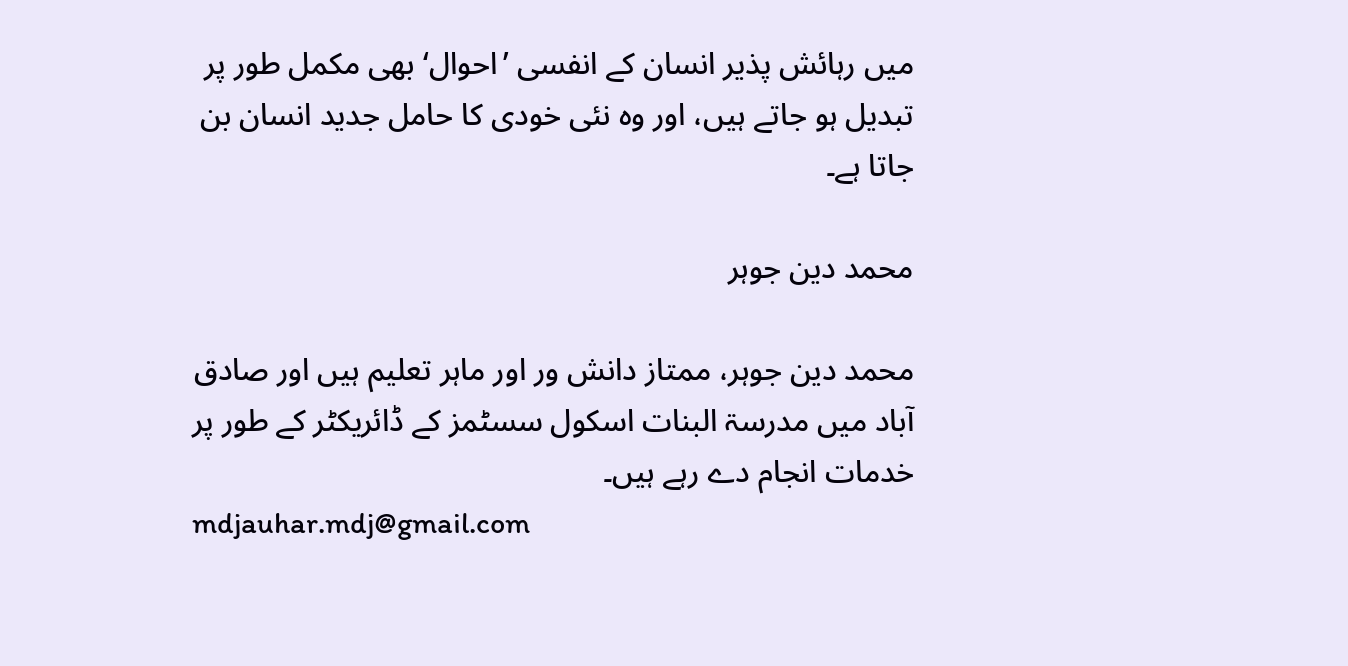میں رہائش پذیر انسان کے انفسی ’احوال‘ بھی مکمل طور پر تبدیل ہو جاتے ہیں، اور وہ نئی خودی کا حامل جدید انسان بن جاتا ہے۔

محمد دین جوہر

محمد دین جوہر، ممتاز دانش ور اور ماہر تعلیم ہیں اور صادق آباد میں مدرسۃ البنات اسکول سسٹمز کے ڈائریکٹر کے طور پر خدمات انجام دے رہے ہیں۔
mdjauhar.mdj@gmail.com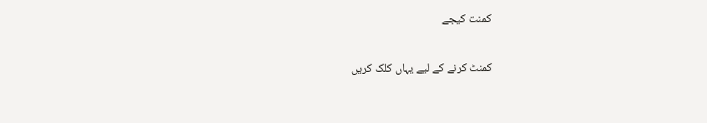کمنت کیجے

کمنٹ کرنے کے لیے یہاں کلک کریں